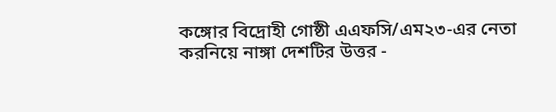কঙ্গোর বিদ্রোহী গোষ্ঠী এএফসি/এম২৩-এর নেতা করনিয়ে নাঙ্গা দেশটির উত্তর -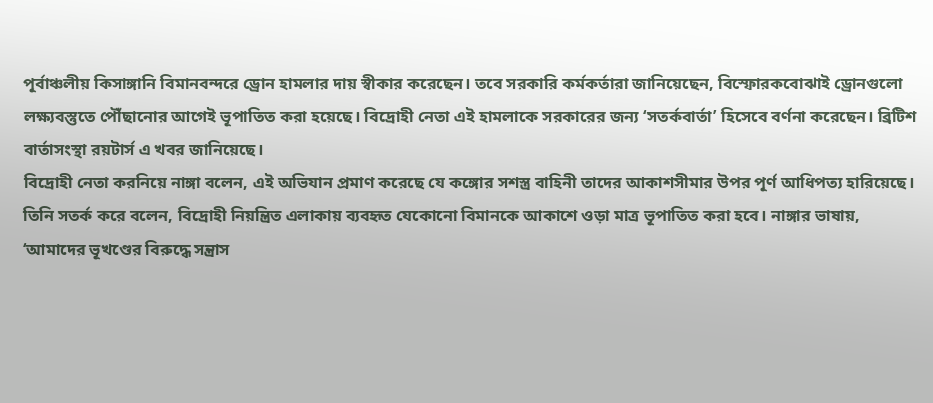পূর্বাঞ্চলীয় কিসাঙ্গানি বিমানবন্দরে ড্রোন হামলার দায় স্বীকার করেছেন। তবে সরকারি কর্মকর্তারা জানিয়েছেন, বিস্ফোরকবোঝাই ড্রোনগুলো লক্ষ্যবস্তুতে পৌঁছানোর আগেই ভূপাতিত করা হয়েছে। বিদ্রোহী নেতা এই হামলাকে সরকারের জন্য ‘সতর্কবার্তা’ হিসেবে বর্ণনা করেছেন। ব্রিটিশ বার্তাসংস্থা রয়টার্স এ খবর জানিয়েছে।
বিদ্রোহী নেতা করনিয়ে নাঙ্গা বলেন, এই অভিযান প্রমাণ করেছে যে কঙ্গোর সশস্ত্র বাহিনী তাদের আকাশসীমার উপর পূর্ণ আধিপত্য হারিয়েছে। তিনি সতর্ক করে বলেন, বিদ্রোহী নিয়ন্ত্রিত এলাকায় ব্যবহৃত যেকোনো বিমানকে আকাশে ওড়া মাত্র ভূপাতিত করা হবে। নাঙ্গার ভাষায়, ‘আমাদের ভূখণ্ডের বিরুদ্ধে সন্ত্রাস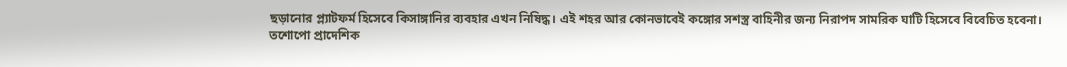ছড়ানোর প্ল্যাটফর্ম হিসেবে কিসাঙ্গানির ব্যবহার এখন নিষিদ্ধ। এই শহর আর কোনভাবেই কঙ্গোর সশস্ত্র বাহিনীর জন্য নিরাপদ সামরিক ঘাটি হিসেবে বিবেচিত হবেনা।
তশোপো প্রাদেশিক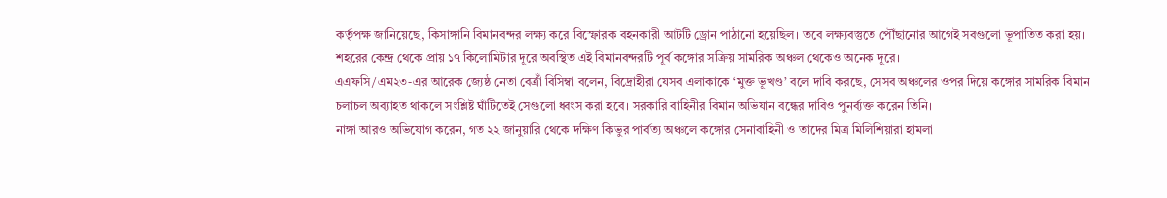কর্তৃপক্ষ জানিয়েছে, কিসাঙ্গানি বিমানবন্দর লক্ষ্য করে বিস্ফোরক বহনকারী আটটি ড্রোন পাঠানো হয়েছিল। তবে লক্ষ্যবস্তুতে পৌঁছানোর আগেই সবগুলো ভূপাতিত করা হয়। শহরের কেন্দ্র থেকে প্রায় ১৭ কিলোমিটার দূরে অবস্থিত এই বিমানবন্দরটি পূর্ব কঙ্গোর সক্রিয় সামরিক অঞ্চল থেকেও অনেক দূরে।
এএফসি/এম২৩-এর আরেক জ্যেষ্ঠ নেতা বের্ত্রাঁ বিসিম্বা বলেন, বিদ্রোহীরা যেসব এলাকাকে ‘মুক্ত ভূখণ্ড’ বলে দাবি করছে, সেসব অঞ্চলের ওপর দিয়ে কঙ্গোর সামরিক বিমান চলাচল অব্যাহত থাকলে সংশ্লিষ্ট ঘাঁটিতেই সেগুলো ধ্বংস করা হবে। সরকারি বাহিনীর বিমান অভিযান বন্ধের দাবিও পুনর্ব্যক্ত করেন তিনি।
নাঙ্গা আরও অভিযোগ করেন, গত ২২ জানুয়ারি থেকে দক্ষিণ কিভুর পার্বত্য অঞ্চলে কঙ্গোর সেনাবাহিনী ও তাদের মিত্র মিলিশিয়ারা হামলা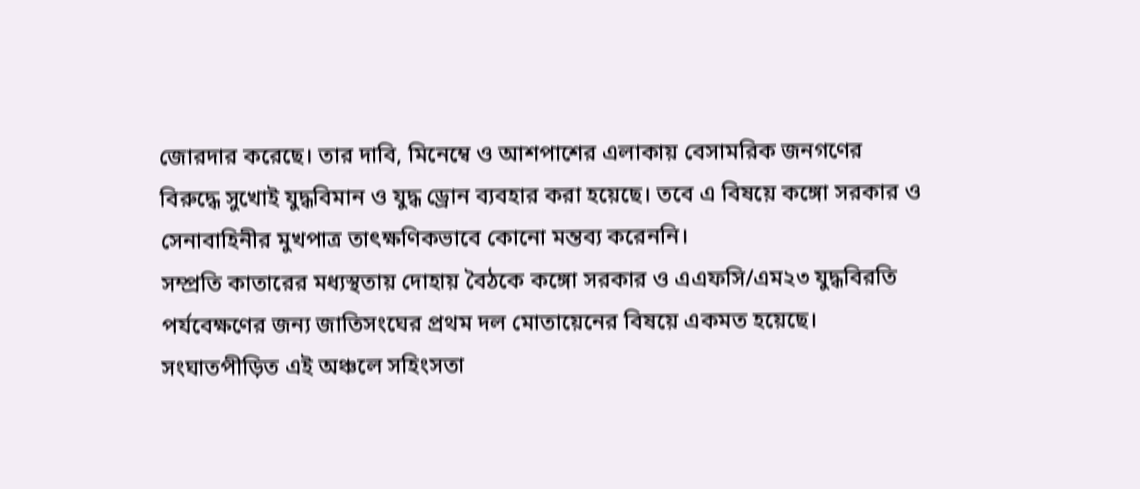জোরদার করেছে। তার দাবি, মিনেম্বে ও আশপাশের এলাকায় বেসামরিক জনগণের বিরুদ্ধে সুখোই যুদ্ধবিমান ও যুদ্ধ ড্রোন ব্যবহার করা হয়েছে। তবে এ বিষয়ে কঙ্গো সরকার ও সেনাবাহিনীর মুখপাত্র তাৎক্ষণিকভাবে কোনো মন্তব্য করেননি।
সম্প্রতি কাতারের মধ্যস্থতায় দোহায় বৈঠকে কঙ্গো সরকার ও এএফসি/এম২৩ যুদ্ধবিরতি পর্যবেক্ষণের জন্য জাতিসংঘের প্রথম দল মোতায়েনের বিষয়ে একমত হয়েছে। সংঘাতপীড়িত এই অঞ্চলে সহিংসতা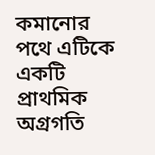কমানোর পথে এটিকে একটি প্রাথমিক অগ্রগতি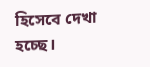হিসেবে দেখা হচ্ছে।